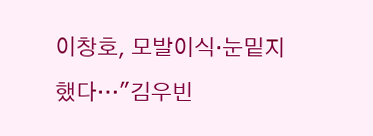이창호, 모발이식·눈밑지 했다…"김우빈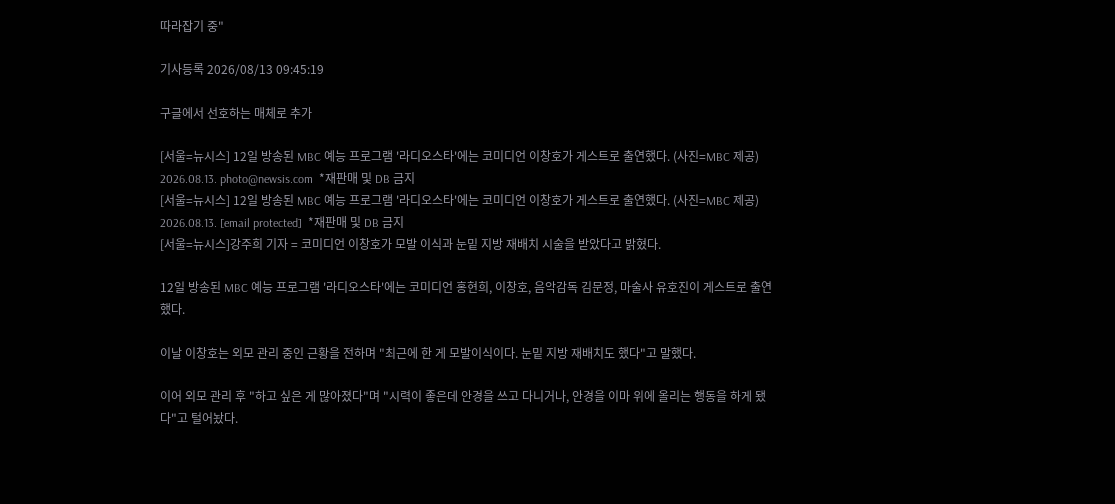따라잡기 중"

기사등록 2026/08/13 09:45:19

구글에서 선호하는 매체로 추가

[서울=뉴시스] 12일 방송된 MBC 예능 프로그램 '라디오스타'에는 코미디언 이창호가 게스트로 출연했다. (사진=MBC 제공) 2026.08.13. photo@newsis.com  *재판매 및 DB 금지
[서울=뉴시스] 12일 방송된 MBC 예능 프로그램 '라디오스타'에는 코미디언 이창호가 게스트로 출연했다. (사진=MBC 제공) 2026.08.13. [email protected]  *재판매 및 DB 금지
[서울=뉴시스]강주희 기자 = 코미디언 이창호가 모발 이식과 눈밑 지방 재배치 시술을 받았다고 밝혔다.

12일 방송된 MBC 예능 프로그램 '라디오스타'에는 코미디언 홍현희, 이창호, 음악감독 김문정, 마술사 유호진이 게스트로 출연했다.

이날 이창호는 외모 관리 중인 근황을 전하며 "최근에 한 게 모발이식이다. 눈밑 지방 재배치도 했다"고 말했다.

이어 외모 관리 후 "하고 싶은 게 많아졌다"며 "시력이 좋은데 안경을 쓰고 다니거나, 안경을 이마 위에 올리는 행동을 하게 됐다"고 털어놨다.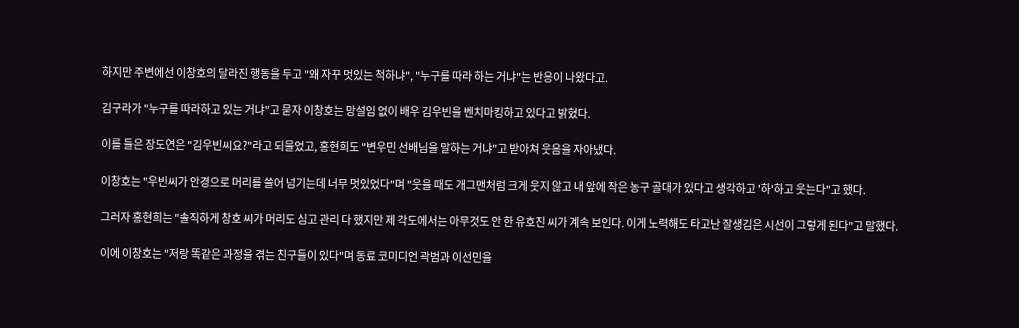하지만 주변에선 이창호의 달라진 행동을 두고 "왜 자꾸 멋있는 척하냐", "누구를 따라 하는 거냐"는 반응이 나왔다고.

김구라가 "누구를 따라하고 있는 거냐"고 묻자 이창호는 망설임 없이 배우 김우빈을 벤치마킹하고 있다고 밝혔다.

이를 들은 장도연은 "김우빈씨요?"라고 되물었고, 홍현희도 "변우민 선배님을 말하는 거냐"고 받아쳐 웃음을 자아냈다.

이창호는 "우빈씨가 안경으로 머리를 쓸어 넘기는데 너무 멋있었다"며 "웃을 때도 개그맨처럼 크게 웃지 않고 내 앞에 작은 농구 골대가 있다고 생각하고 '하'하고 웃는다"고 했다.

그러자 홍현희는 "솔직하게 창호 씨가 머리도 심고 관리 다 했지만 제 각도에서는 아무것도 안 한 유호진 씨가 계속 보인다. 이게 노력해도 타고난 잘생김은 시선이 그렇게 된다"고 말했다.

이에 이창호는 "저랑 똑같은 과정을 겪는 친구들이 있다"며 동료 코미디언 곽범과 이선민을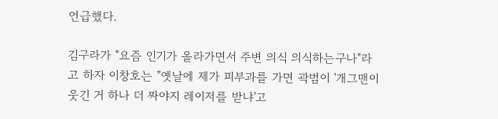언급했다.

김구라가 "요즘 인기가 올라가면서 주변 의식 의식하는구나"라고 하자 이창호는 "옛날에 제가 피부과를 가면 곽범이 '개그맨이 웃긴 거 하나 더 짜야지 레이저를 받냐'고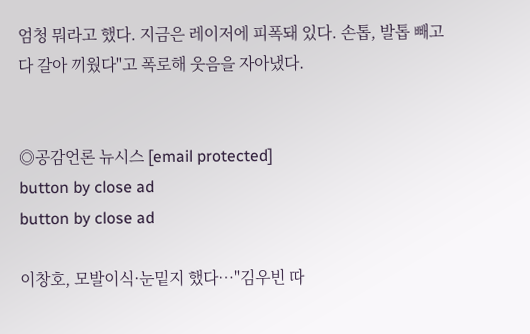엄청 뭐라고 했다. 지금은 레이저에 피폭돼 있다. 손톱, 발톱 빼고 다 갈아 끼웠다"고 폭로해 웃음을 자아냈다.


◎공감언론 뉴시스 [email protected]
button by close ad
button by close ad

이창호, 모발이식·눈밑지 했다…"김우빈 따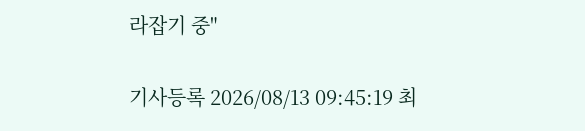라잡기 중"

기사등록 2026/08/13 09:45:19 최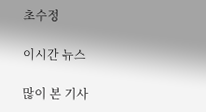초수정

이시간 뉴스

많이 본 기사